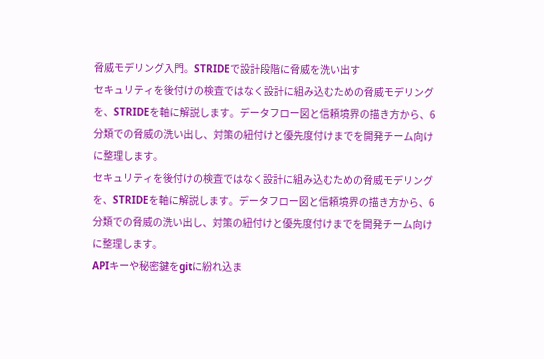脅威モデリング入門。STRIDEで設計段階に脅威を洗い出す
セキュリティを後付けの検査ではなく設計に組み込むための脅威モデリングを、STRIDEを軸に解説します。データフロー図と信頼境界の描き方から、6分類での脅威の洗い出し、対策の紐付けと優先度付けまでを開発チーム向けに整理します。
セキュリティを後付けの検査ではなく設計に組み込むための脅威モデリングを、STRIDEを軸に解説します。データフロー図と信頼境界の描き方から、6分類での脅威の洗い出し、対策の紐付けと優先度付けまでを開発チーム向けに整理します。
APIキーや秘密鍵をgitに紛れ込ま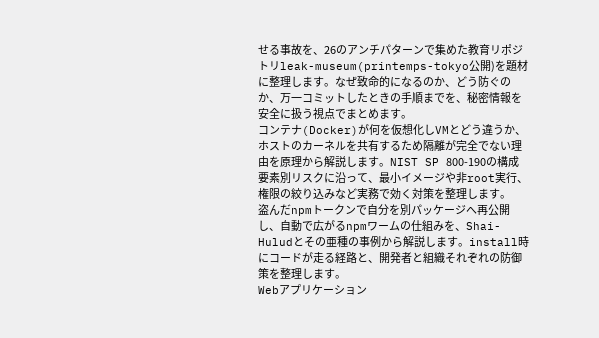せる事故を、26のアンチパターンで集めた教育リポジトリleak-museum(printemps-tokyo公開)を題材に整理します。なぜ致命的になるのか、どう防ぐのか、万一コミットしたときの手順までを、秘密情報を安全に扱う視点でまとめます。
コンテナ(Docker)が何を仮想化しVMとどう違うか、ホストのカーネルを共有するため隔離が完全でない理由を原理から解説します。NIST SP 800-190の構成要素別リスクに沿って、最小イメージや非root実行、権限の絞り込みなど実務で効く対策を整理します。
盗んだnpmトークンで自分を別パッケージへ再公開し、自動で広がるnpmワームの仕組みを、Shai-Huludとその亜種の事例から解説します。install時にコードが走る経路と、開発者と組織それぞれの防御策を整理します。
Webアプリケーション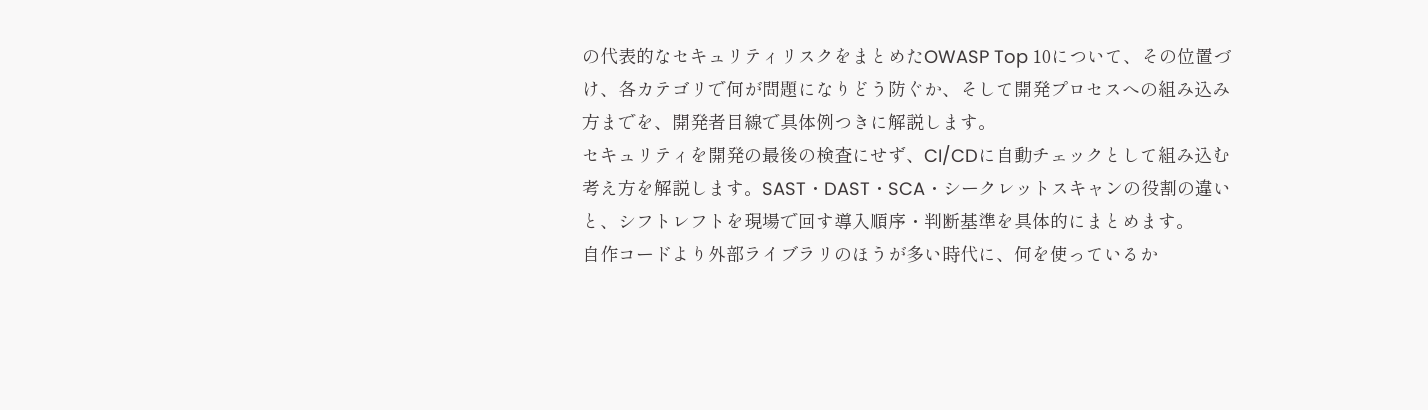の代表的なセキュリティリスクをまとめたOWASP Top 10について、その位置づけ、各カテゴリで何が問題になりどう防ぐか、そして開発プロセスへの組み込み方までを、開発者目線で具体例つきに解説します。
セキュリティを開発の最後の検査にせず、CI/CDに自動チェックとして組み込む考え方を解説します。SAST・DAST・SCA・シークレットスキャンの役割の違いと、シフトレフトを現場で回す導入順序・判断基準を具体的にまとめます。
自作コードより外部ライブラリのほうが多い時代に、何を使っているか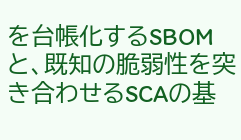を台帳化するSBOMと、既知の脆弱性を突き合わせるSCAの基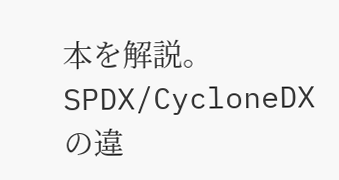本を解説。SPDX/CycloneDXの違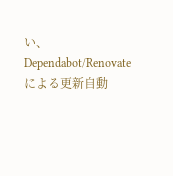い、Dependabot/Renovateによる更新自動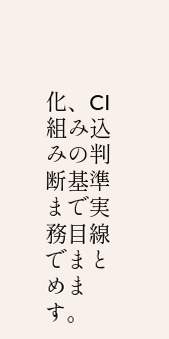化、CI組み込みの判断基準まで実務目線でまとめます。